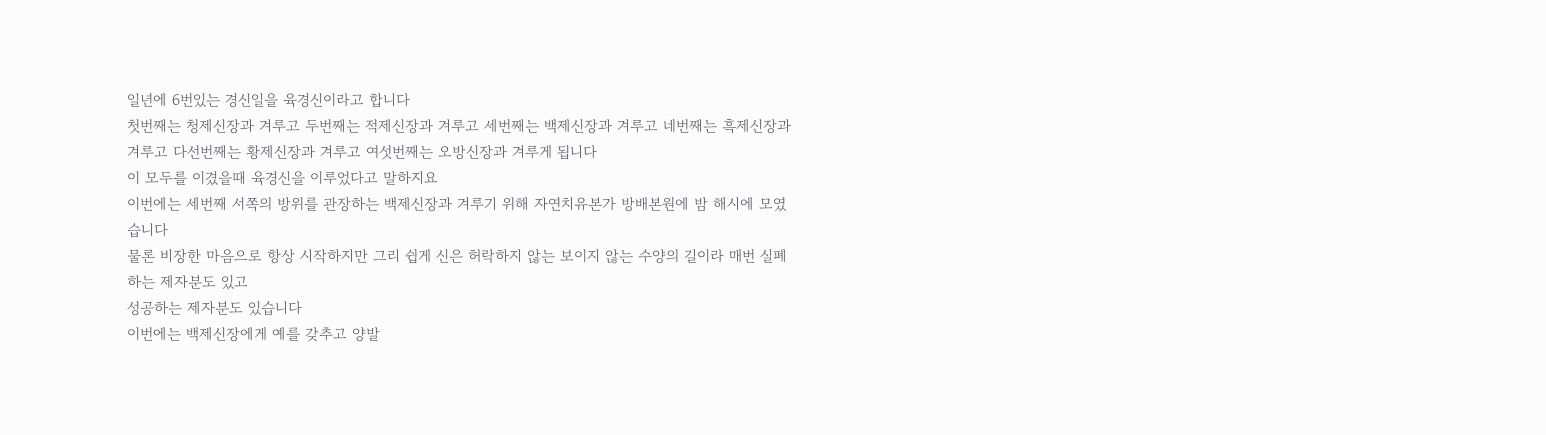일년에 6번있는 경신일을 육경신이라고 합니다
첫번째는 청제신장과 겨루고 두번째는 적제신장과 겨루고 세번째는 백제신장과 겨루고 네번째는 흑제신장과 겨루고 다선번째는 황제신장과 겨루고 여섯번째는 오방신장과 겨루게 됩니다
이 모두를 이겼을때 육경신을 이루었다고 말하지요
이번에는 세번째 서쪽의 방위를 관장하는 백제신장과 겨루기 위해 자연치유본가 방배본원에 밤 해시에 모였습니다
물론 비장한 마음으로 항상 시작하지만 그리 쉽게 신은 허락하지 않는 보이지 않는 수양의 길이라 매번 실폐하는 제자분도 있고
성공하는 제자분도 있습니다
이번에는 백제신장에게 예를 갖추고 양발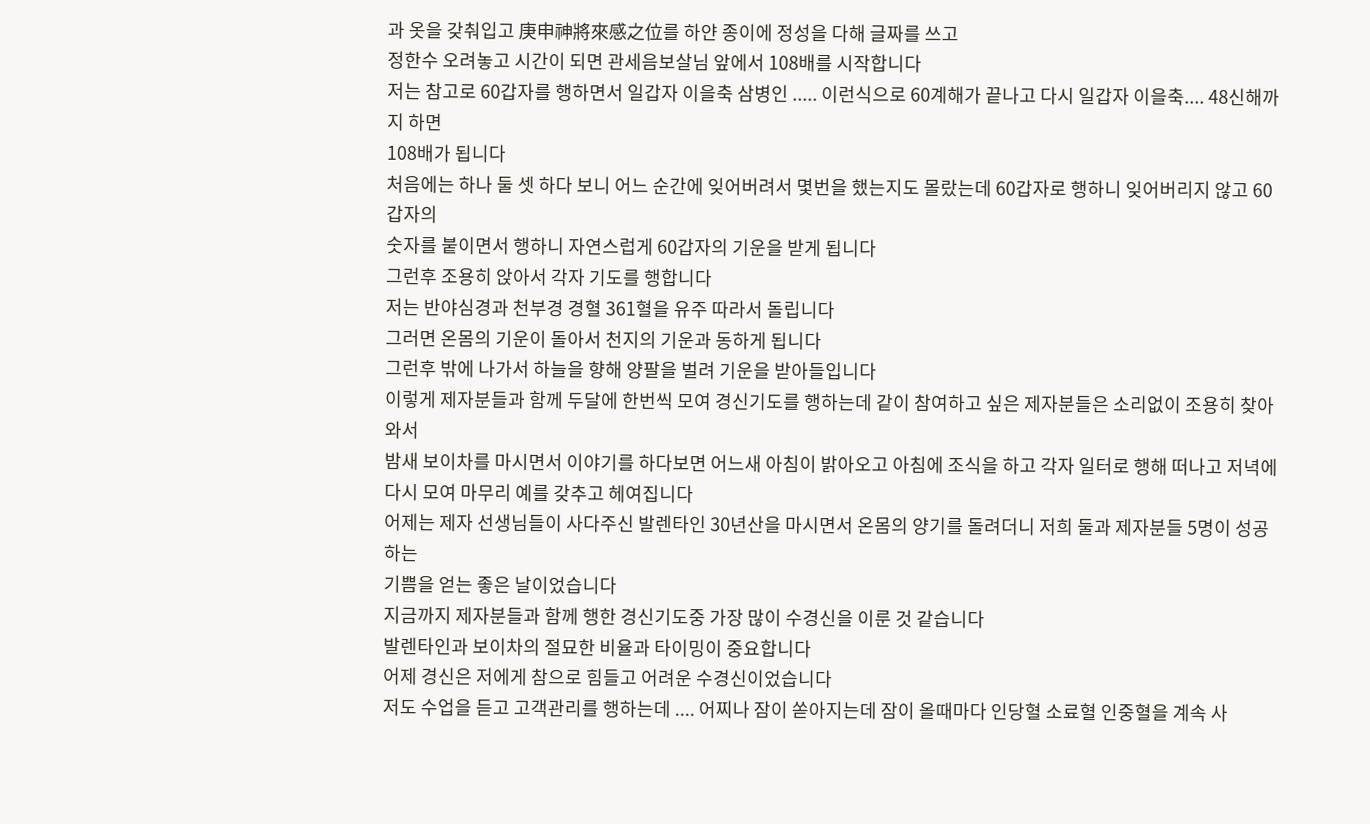과 옷을 갖춰입고 庚申神將來感之位를 하얀 종이에 정성을 다해 글짜를 쓰고
정한수 오려놓고 시간이 되면 관세음보살님 앞에서 108배를 시작합니다
저는 참고로 60갑자를 행하면서 일갑자 이을축 삼병인 ..... 이런식으로 60계해가 끝나고 다시 일갑자 이을축.... 48신해까지 하면
108배가 됩니다
처음에는 하나 둘 셋 하다 보니 어느 순간에 잊어버려서 몇번을 했는지도 몰랐는데 60갑자로 행하니 잊어버리지 않고 60갑자의
숫자를 붙이면서 행하니 자연스럽게 60갑자의 기운을 받게 됩니다
그런후 조용히 앉아서 각자 기도를 행합니다
저는 반야심경과 천부경 경혈 361혈을 유주 따라서 돌립니다
그러면 온몸의 기운이 돌아서 천지의 기운과 동하게 됩니다
그런후 밖에 나가서 하늘을 향해 양팔을 벌려 기운을 받아들입니다
이렇게 제자분들과 함께 두달에 한번씩 모여 경신기도를 행하는데 같이 참여하고 싶은 제자분들은 소리없이 조용히 찾아와서
밤새 보이차를 마시면서 이야기를 하다보면 어느새 아침이 밝아오고 아침에 조식을 하고 각자 일터로 행해 떠나고 저녁에
다시 모여 마무리 예를 갖추고 헤여집니다
어제는 제자 선생님들이 사다주신 발렌타인 30년산을 마시면서 온몸의 양기를 돌려더니 저희 둘과 제자분들 5명이 성공하는
기쁨을 얻는 좋은 날이었습니다
지금까지 제자분들과 함께 행한 경신기도중 가장 많이 수경신을 이룬 것 같습니다
발렌타인과 보이차의 절묘한 비율과 타이밍이 중요합니다
어제 경신은 저에게 참으로 힘들고 어려운 수경신이었습니다
저도 수업을 듣고 고객관리를 행하는데 .... 어찌나 잠이 쏟아지는데 잠이 올때마다 인당혈 소료혈 인중혈을 계속 사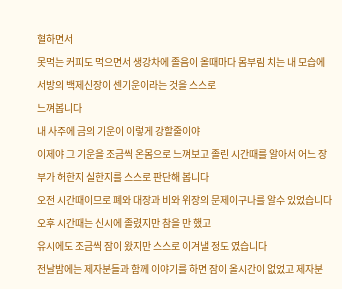혈하면서
못먹는 커피도 먹으면서 생강차에 졸음이 올때마다 몸부림 치는 내 모습에 서방의 백제신장이 센기운이라는 것을 스스로
느껴봅니다
내 사주에 금의 기운이 이렇게 강할줄이야
이제야 그 기운을 조금씩 온몸으로 느껴보고 졸린 시간때를 알아서 어느 장부가 허한지 실한지를 스스로 판단해 봅니다
오전 시간때이므로 폐와 대장과 비와 위장의 문제이구나를 알수 있었습니다 오후 시간때는 신시에 졸렸지만 참을 만 했고
유시에도 조금씩 잠이 왔지만 스스로 이겨낼 정도 였습니다
전날밤에는 제자분들과 함께 이야기를 하면 잠이 올시간이 없었고 제자분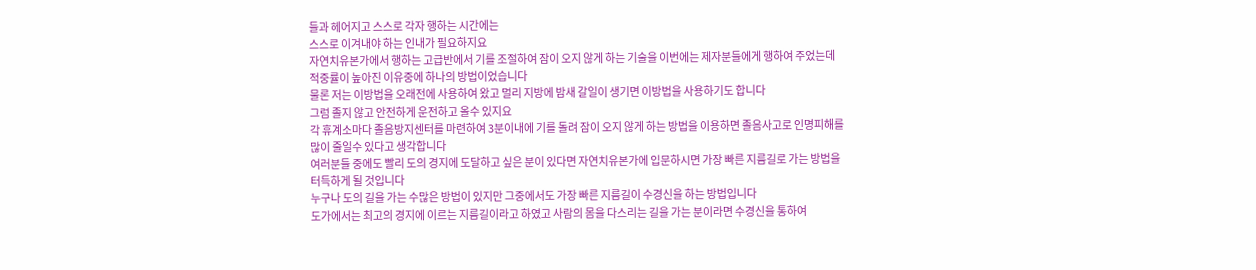들과 헤어지고 스스로 각자 행하는 시간에는
스스로 이겨내야 하는 인내가 필요하지요
자연치유본가에서 행하는 고급반에서 기를 조절하여 잠이 오지 않게 하는 기술을 이번에는 제자분들에게 행하여 주었는데
적중률이 높아진 이유중에 하나의 방법이었습니다
물론 저는 이방법을 오래전에 사용하여 왔고 멀리 지방에 밤새 갈일이 생기면 이방법을 사용하기도 합니다
그럼 졸지 않고 안전하게 운전하고 올수 있지요
각 휴계소마다 졸음방지센터를 마련하여 3분이내에 기를 돌려 잠이 오지 않게 하는 방법을 이용하면 졸음사고로 인명피해를
많이 줄일수 있다고 생각합니다
여러분들 중에도 빨리 도의 경지에 도달하고 싶은 분이 있다면 자연치유본가에 입문하시면 가장 빠른 지름길로 가는 방법을
터득하게 될 것입니다
누구나 도의 길을 가는 수많은 방법이 있지만 그중에서도 가장 빠른 지름길이 수경신을 하는 방법입니다
도가에서는 최고의 경지에 이르는 지름길이라고 하였고 사람의 몸을 다스리는 길을 가는 분이라면 수경신을 통하여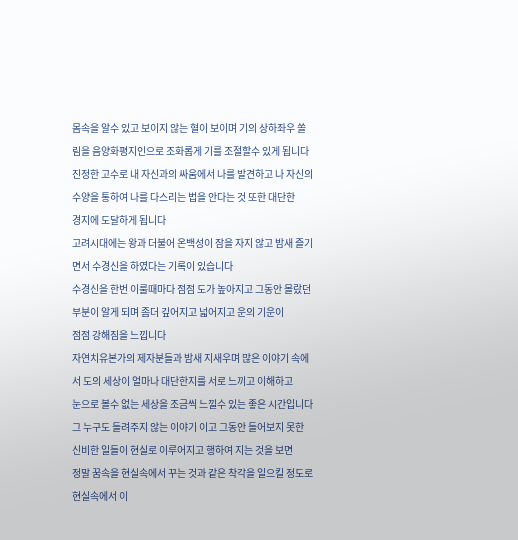몸속을 알수 있고 보이지 않는 혈이 보이며 기의 상하좌우 쏠림을 음양화평지인으로 조화롭게 기를 조절할수 있게 됩니다
진정한 고수로 내 자신과의 싸움에서 나를 발견하고 나 자신의 수양을 통하여 나를 다스리는 법을 안다는 것 또한 대단한
경지에 도달하게 됩니다
고려시대에는 왕과 더불어 온백성이 잠을 자지 않고 밤새 즐기면서 수경신을 하였다는 기록이 있습니다
수경신을 한번 이룰때마다 점점 도가 높아지고 그동안 몰랐던 부분이 알게 되며 좀더 깊어지고 넓어지고 운의 기운이
점점 강해짐을 느낍니다
자연치유본가의 제자분들과 밤새 지새우며 많은 이야기 속에서 도의 세상이 얼마나 대단한지를 서로 느끼고 이해하고
눈으로 볼수 없는 세상을 조금씩 느낄수 있는 좋은 시간입니다
그 누구도 들려주지 않는 이야기 이고 그동안 들어보지 못한 신비한 일들이 현실로 이루어지고 행하여 지는 것을 보면
정말 꿈속을 현실속에서 꾸는 것과 같은 착각을 일으킬 정도로 현실속에서 이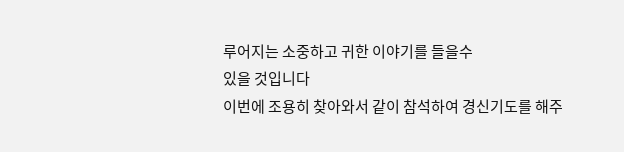루어지는 소중하고 귀한 이야기를 들을수
있을 것입니다
이번에 조용히 찾아와서 같이 참석하여 경신기도를 해주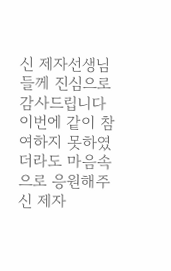신 제자선생님들께 진심으로 감사드립니다
이번에 같이 참여하지 못하였더라도 마음속으로 응원해주신 제자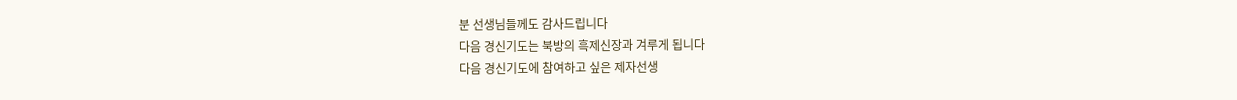분 선생님들께도 감사드립니다
다음 경신기도는 북방의 흑제신장과 겨루게 됩니다
다음 경신기도에 참여하고 싶은 제자선생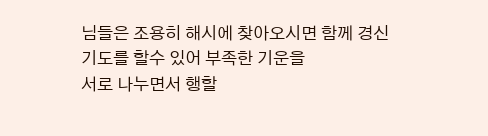님들은 조용히 해시에 찾아오시면 함께 경신기도를 할수 있어 부족한 기운을
서로 나누면서 행할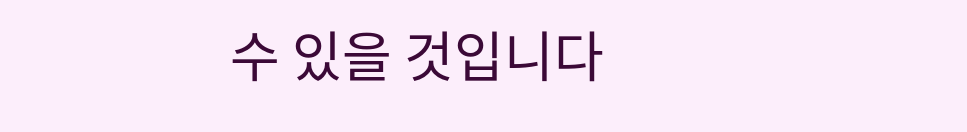수 있을 것입니다